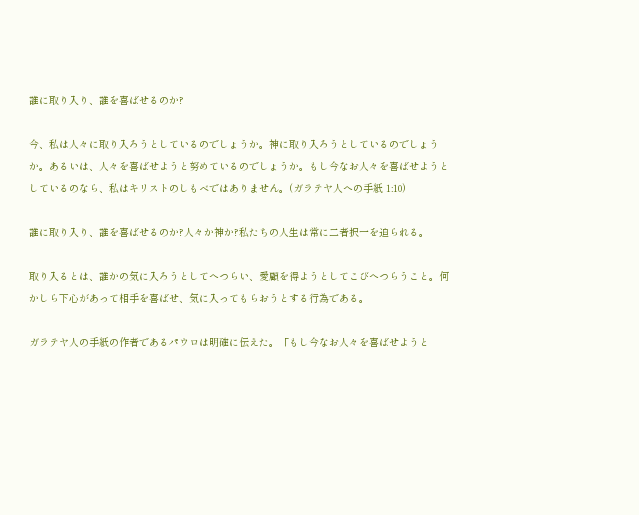誰に取り入り、誰を喜ばせるのか?

今、私は人々に取り入ろうとしているのでしょうか。神に取り入ろうとしているのでしょうか。あるいは、人々を喜ばせようと努めているのでしょうか。もし今なお人々を喜ばせようとしているのなら、私はキリストのしもべではありません。(ガラテヤ人への手紙 1:10)

誰に取り入り、誰を喜ばせるのか?人々か神か?私たちの人生は常に二者択一を迫られる。

取り入るとは、誰かの気に入ろうとしてへつらい、愛顧を得ようとしてこびへつらうこと。何かしら下心があって相手を喜ばせ、気に入ってもらおうとする行為である。

ガラテヤ人の手紙の作者であるパウロは明確に伝えた。「もし今なお人々を喜ばせようと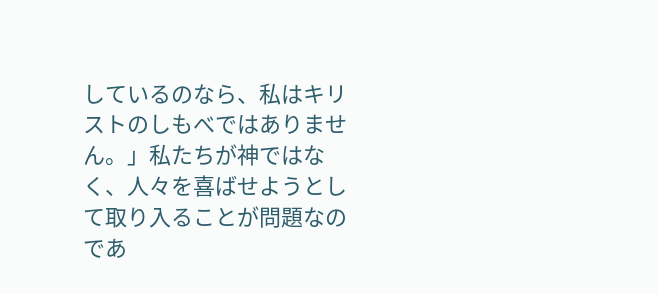しているのなら、私はキリストのしもべではありません。」私たちが神ではなく、人々を喜ばせようとして取り入ることが問題なのであ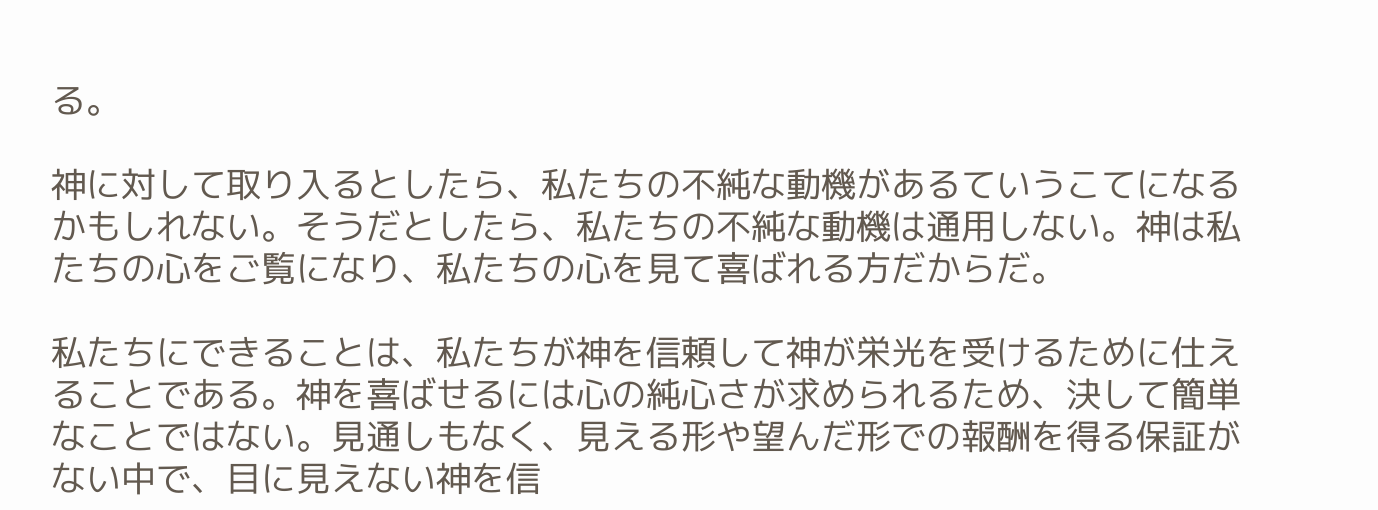る。

神に対して取り入るとしたら、私たちの不純な動機があるていうこてになるかもしれない。そうだとしたら、私たちの不純な動機は通用しない。神は私たちの心をご覧になり、私たちの心を見て喜ばれる方だからだ。

私たちにできることは、私たちが神を信頼して神が栄光を受けるために仕えることである。神を喜ばせるには心の純心さが求められるため、決して簡単なことではない。見通しもなく、見える形や望んだ形での報酬を得る保証がない中で、目に見えない神を信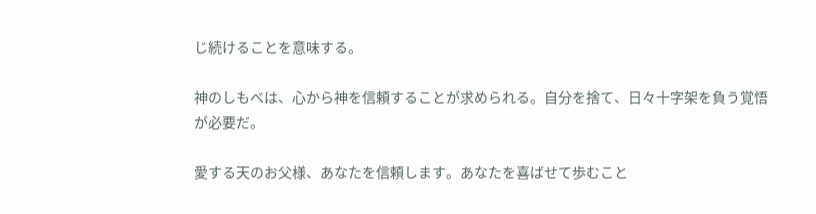じ続けることを意味する。

神のしもべは、心から神を信頼することが求められる。自分を捨て、日々十字架を負う覚悟が必要だ。

愛する天のお父様、あなたを信頼します。あなたを喜ばせて歩むこと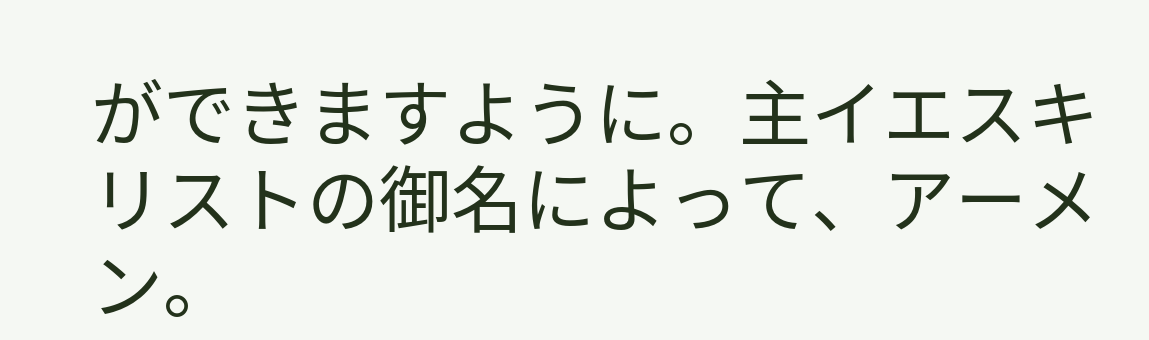ができますように。主イエスキリストの御名によって、アーメン。